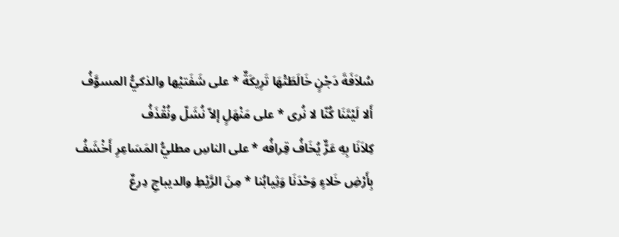سُلاَفَةَ دَجْنٍ خَالَطَتْهَا تَرِيكَةٌ * على شَفَتيْها والذكيُّ المسوَّفُ
أَلا لَيْتَنَا كُنّا لا نُرى * على مَنْهَلٍ إلاّ نُشَلّ ونُقْذَفُ
كِلاَنَا بِهِ عَرٌّ يُخَافُ قِرافُه * على الناسِ مطليُّ المَسَاعِرِ أَخْشَفُ
بِأَرْضِ خَلاءٍ وَحْدَنَا وَثِيابُنا * مِنَ الرَّيْطِ والديباجِ دِرعٌ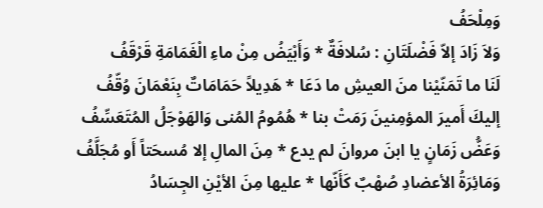وَمِلْحَفُ
وَلاَ زَادَ إلاّ فَضْلَتَانِ : سُلافَةٌ * وَأَبْيَضُ مِنْ ماءِ الْغَمَامَةِ قَرْقَفُ
لَنَا ما تَمَنّيْنا منَ العيشِ ما دَعَا * هَدِيلاً حَمَامَاتٌ بِنَعْمَانَ وُقّفُ
إليكَ أَميرَ المؤمِنينَ رَمَتْ بنا * هُمُومُ المُنى وَالهَوْجَلُ المُتَعَسِّفُ
وَعَضُّ زَمَانٍ يا ابنَ مروانَ لم يدع * مِنَ المالِ إلا مُسحَتاً أَو مُجَلَّفُ
وَمَائِرَةُ الأعضادِ صُهْبٌ كَأَنّها * عليها مِنَ الأيْنِ الجِسَادُ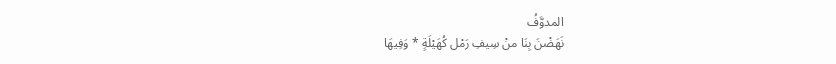المدوَّفُ
نَهَضْنَ بِنَا منْ سِيفِ رَمْل كُهَيْلَةٍ * وَفِيهَا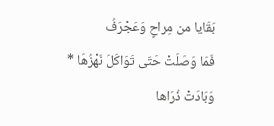بَقَايا من مِراحٍ وَعَجْرَفُ
فَمَا وَصَلَتْ حَتّى تَوَاكَلَ نَهْزُهَا * وَبَادَتْ ذُرَاها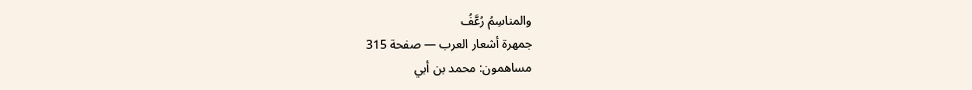والمناسِمُ رُعَّفُ
جمهرة أشعار العرب — صفحة 315
مساهمون: محمد بن أبي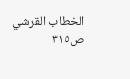الخطاب القرشي
ص٣١٥